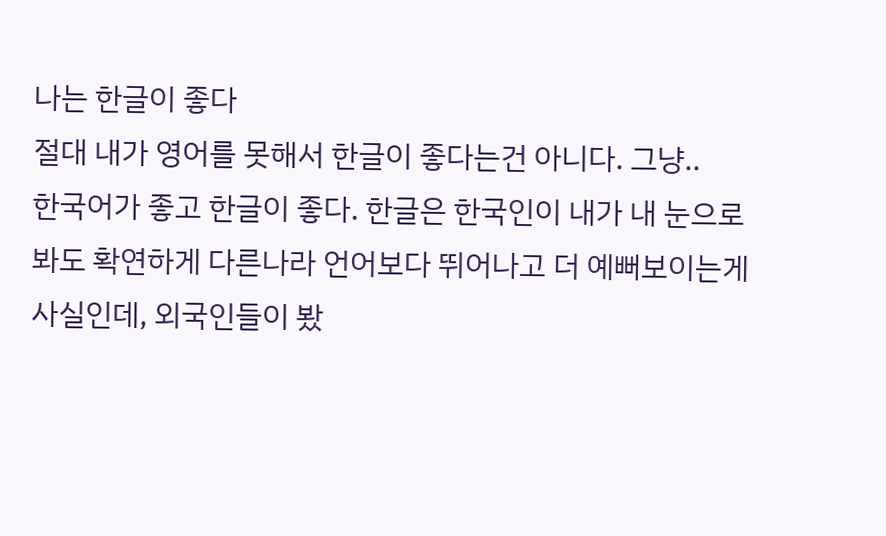나는 한글이 좋다
절대 내가 영어를 못해서 한글이 좋다는건 아니다. 그냥..
한국어가 좋고 한글이 좋다. 한글은 한국인이 내가 내 눈으로
봐도 확연하게 다른나라 언어보다 뛰어나고 더 예뻐보이는게
사실인데, 외국인들이 봤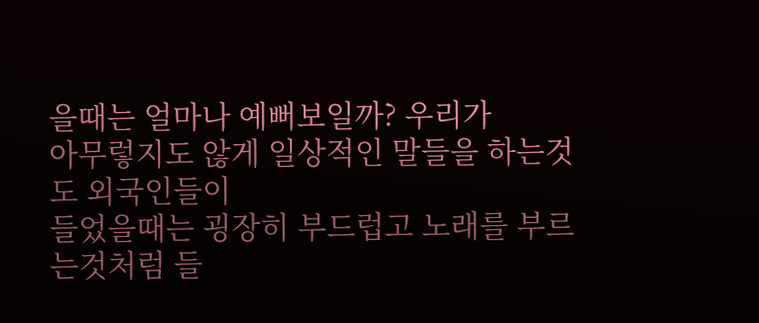을때는 얼마나 예뻐보일까? 우리가
아무렇지도 않게 일상적인 말들을 하는것도 외국인들이
들었을때는 굉장히 부드럽고 노래를 부르는것처럼 들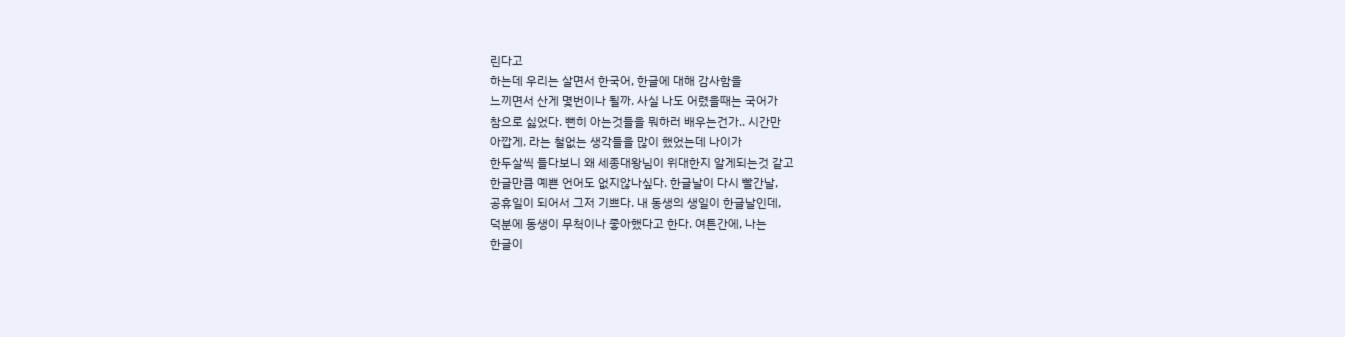린다고
하는데 우리는 살면서 한국어, 한글에 대해 감사함을
느끼면서 산게 몇번이나 될까. 사실 나도 어렸을때는 국어가
참으로 싫었다. 뻔히 아는것들을 뭐하러 배우는건가.. 시간만
아깝게. 라는 철없는 생각들을 많이 했었는데 나이가
한두살씩 들다보니 왜 세종대왕님이 위대한지 알게되는것 같고
한글만큼 예쁜 언어도 없지않나싶다. 한글날이 다시 빨간날,
공휴일이 되어서 그저 기쁘다. 내 동생의 생일이 한글날인데,
덕분에 동생이 무척이나 좋아했다고 한다. 여튼간에, 나는
한글이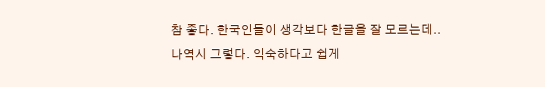참 좋다. 한국인들이 생각보다 한글을 잘 모르는데..
나역시 그렇다. 익숙하다고 쉽게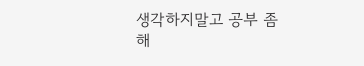생각하지말고 공부 좀
해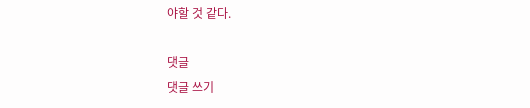야할 것 같다.

댓글
댓글 쓰기